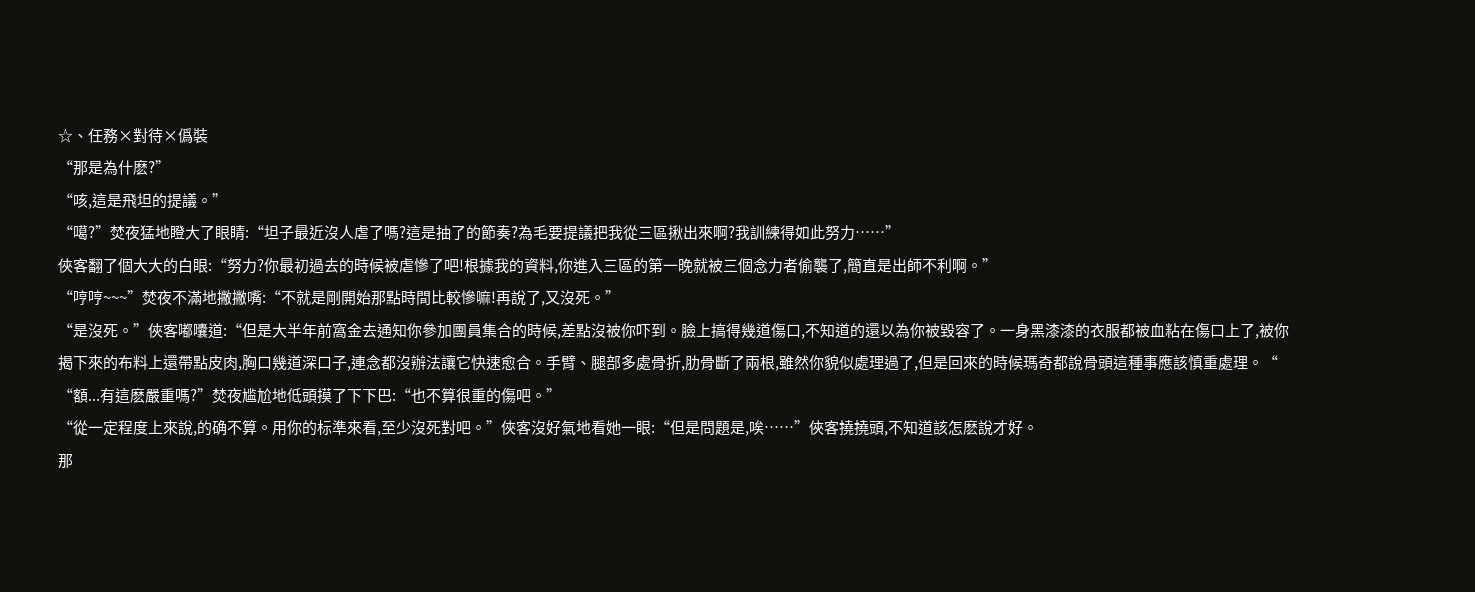☆、任務×對待×僞裝
“那是為什麽?”
“咳,這是飛坦的提議。”
“噶?”焚夜猛地瞪大了眼睛:“坦子最近沒人虐了嗎?這是抽了的節奏?為毛要提議把我從三區揪出來啊?我訓練得如此努力……”
俠客翻了個大大的白眼:“努力?你最初過去的時候被虐慘了吧!根據我的資料,你進入三區的第一晚就被三個念力者偷襲了,簡直是出師不利啊。”
“哼哼~~~”焚夜不滿地撇撇嘴:“不就是剛開始那點時間比較慘嘛!再說了,又沒死。”
“是沒死。”俠客嘟囔道:“但是大半年前窩金去通知你參加團員集合的時候,差點沒被你吓到。臉上搞得幾道傷口,不知道的還以為你被毀容了。一身黑漆漆的衣服都被血粘在傷口上了,被你揭下來的布料上還帶點皮肉,胸口幾道深口子,連念都沒辦法讓它快速愈合。手臂、腿部多處骨折,肋骨斷了兩根,雖然你貌似處理過了,但是回來的時候瑪奇都說骨頭這種事應該慎重處理。“
“額...有這麽嚴重嗎?”焚夜尴尬地低頭摸了下下巴:“也不算很重的傷吧。”
“從一定程度上來說,的确不算。用你的标準來看,至少沒死對吧。”俠客沒好氣地看她一眼:“但是問題是,唉……”俠客撓撓頭,不知道該怎麽說才好。
那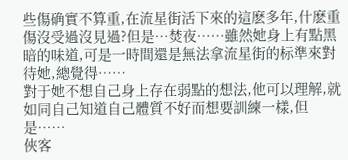些傷确實不算重,在流星街活下來的這麽多年,什麽重傷沒受過沒見過?但是…焚夜……雖然她身上有點黑暗的味道,可是一時間還是無法拿流星街的标準來對待她,總覺得……
對于她不想自己身上存在弱點的想法,他可以理解,就如同自己知道自己體質不好而想要訓練一樣,但是……
俠客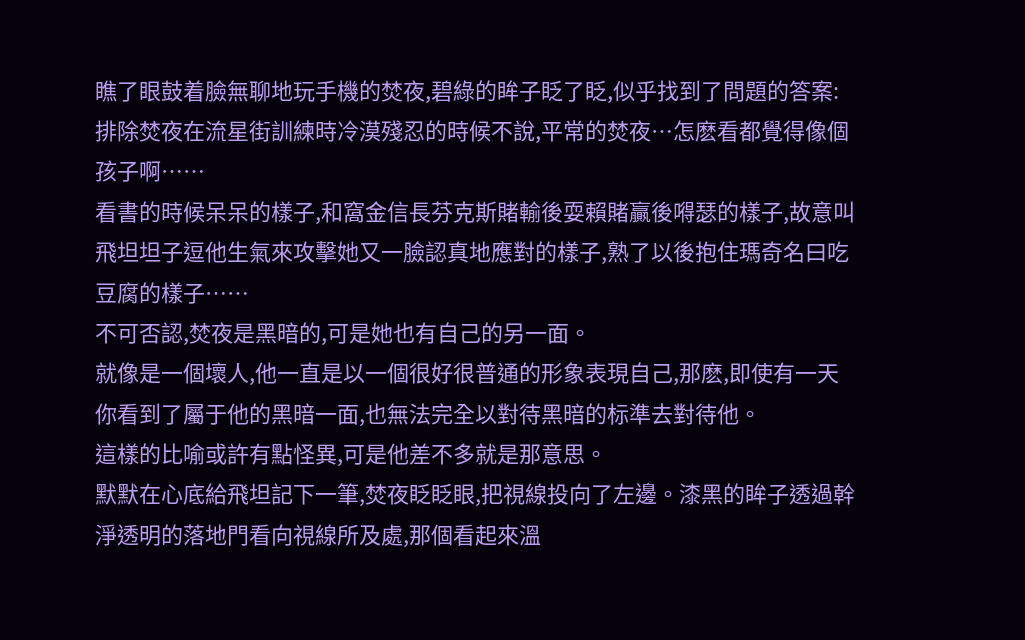瞧了眼鼓着臉無聊地玩手機的焚夜,碧綠的眸子眨了眨,似乎找到了問題的答案:排除焚夜在流星街訓練時冷漠殘忍的時候不說,平常的焚夜…怎麽看都覺得像個孩子啊……
看書的時候呆呆的樣子,和窩金信長芬克斯賭輸後耍賴賭贏後嘚瑟的樣子,故意叫飛坦坦子逗他生氣來攻擊她又一臉認真地應對的樣子,熟了以後抱住瑪奇名曰吃豆腐的樣子……
不可否認,焚夜是黑暗的,可是她也有自己的另一面。
就像是一個壞人,他一直是以一個很好很普通的形象表現自己,那麽,即使有一天你看到了屬于他的黑暗一面,也無法完全以對待黑暗的标準去對待他。
這樣的比喻或許有點怪異,可是他差不多就是那意思。
默默在心底給飛坦記下一筆,焚夜眨眨眼,把視線投向了左邊。漆黑的眸子透過幹淨透明的落地門看向視線所及處,那個看起來溫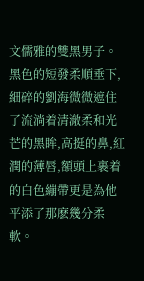文儒雅的雙黑男子。
黑色的短發柔順垂下,細碎的劉海微微遮住了流淌着清澈柔和光芒的黑眸,高挺的鼻,紅潤的薄唇,額頭上裹着的白色繃帶更是為他平添了那麽幾分柔軟。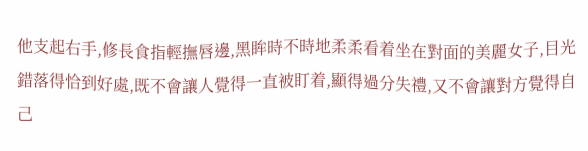他支起右手,修長食指輕撫唇邊,黑眸時不時地柔柔看着坐在對面的美麗女子,目光錯落得恰到好處,既不會讓人覺得一直被盯着,顯得過分失禮,又不會讓對方覺得自己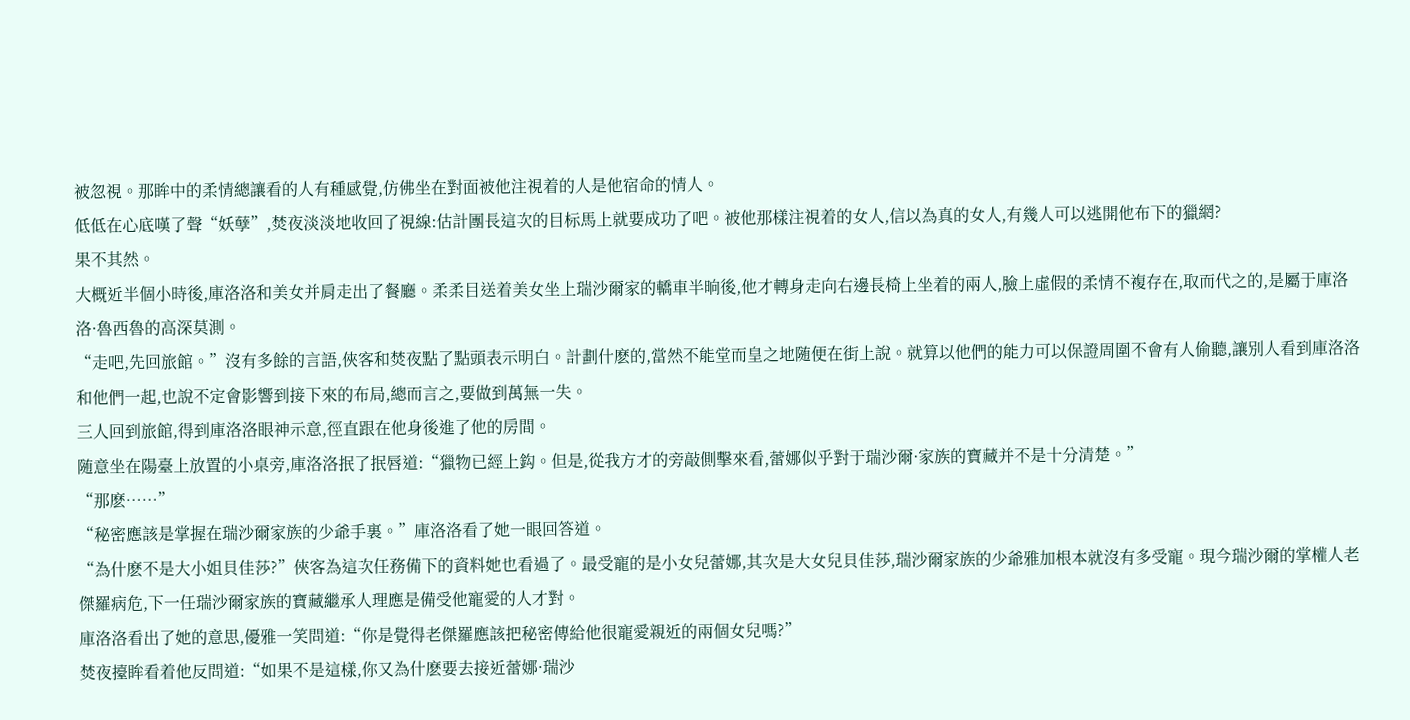被忽視。那眸中的柔情總讓看的人有種感覺,仿佛坐在對面被他注視着的人是他宿命的情人。
低低在心底嘆了聲“妖孽”,焚夜淡淡地收回了視線:估計團長這次的目标馬上就要成功了吧。被他那樣注視着的女人,信以為真的女人,有幾人可以逃開他布下的獵網?
果不其然。
大概近半個小時後,庫洛洛和美女并肩走出了餐廳。柔柔目送着美女坐上瑞沙爾家的轎車半晌後,他才轉身走向右邊長椅上坐着的兩人,臉上虛假的柔情不複存在,取而代之的,是屬于庫洛洛·魯西魯的高深莫測。
“走吧,先回旅館。”沒有多餘的言語,俠客和焚夜點了點頭表示明白。計劃什麽的,當然不能堂而皇之地随便在街上說。就算以他們的能力可以保證周圍不會有人偷聽,讓別人看到庫洛洛和他們一起,也說不定會影響到接下來的布局,總而言之,要做到萬無一失。
三人回到旅館,得到庫洛洛眼神示意,徑直跟在他身後進了他的房間。
随意坐在陽臺上放置的小桌旁,庫洛洛抿了抿唇道:“獵物已經上鈎。但是,從我方才的旁敲側擊來看,蕾娜似乎對于瑞沙爾·家族的寶藏并不是十分清楚。”
“那麽……”
“秘密應該是掌握在瑞沙爾家族的少爺手裏。”庫洛洛看了她一眼回答道。
“為什麽不是大小姐貝佳莎?”俠客為這次任務備下的資料她也看過了。最受寵的是小女兒蕾娜,其次是大女兒貝佳莎,瑞沙爾家族的少爺雅加根本就沒有多受寵。現今瑞沙爾的掌權人老傑羅病危,下一任瑞沙爾家族的寶藏繼承人理應是備受他寵愛的人才對。
庫洛洛看出了她的意思,優雅一笑問道:“你是覺得老傑羅應該把秘密傳給他很寵愛親近的兩個女兒嗎?”
焚夜擡眸看着他反問道:“如果不是這樣,你又為什麽要去接近蕾娜·瑞沙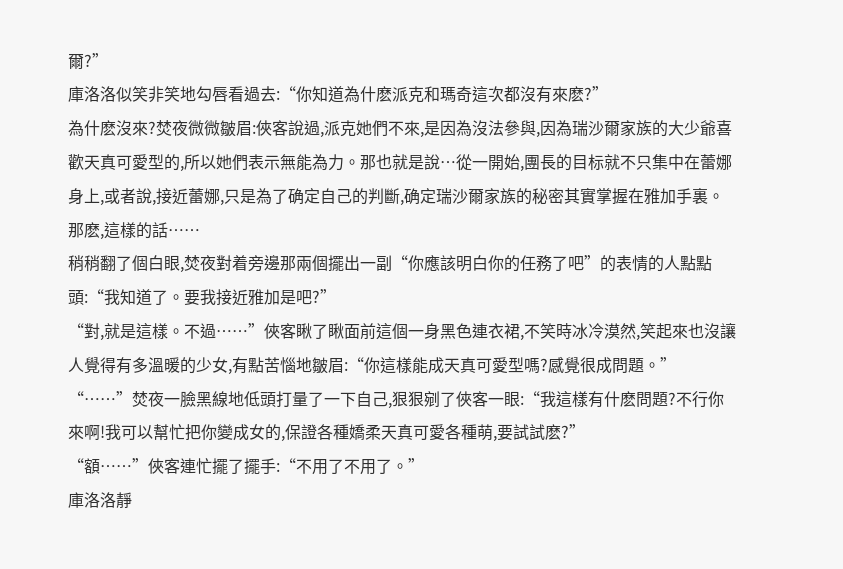爾?”
庫洛洛似笑非笑地勾唇看過去:“你知道為什麽派克和瑪奇這次都沒有來麽?”
為什麽沒來?焚夜微微皺眉:俠客說過,派克她們不來,是因為沒法參與,因為瑞沙爾家族的大少爺喜歡天真可愛型的,所以她們表示無能為力。那也就是說…從一開始,團長的目标就不只集中在蕾娜身上,或者說,接近蕾娜,只是為了确定自己的判斷,确定瑞沙爾家族的秘密其實掌握在雅加手裏。
那麽,這樣的話……
稍稍翻了個白眼,焚夜對着旁邊那兩個擺出一副“你應該明白你的任務了吧”的表情的人點點頭:“我知道了。要我接近雅加是吧?”
“對,就是這樣。不過……”俠客瞅了瞅面前這個一身黑色連衣裙,不笑時冰冷漠然,笑起來也沒讓人覺得有多溫暖的少女,有點苦惱地皺眉:“你這樣能成天真可愛型嗎?感覺很成問題。”
“……”焚夜一臉黑線地低頭打量了一下自己,狠狠剜了俠客一眼:“我這樣有什麽問題?不行你來啊!我可以幫忙把你變成女的,保證各種嬌柔天真可愛各種萌,要試試麽?”
“額……”俠客連忙擺了擺手:“不用了不用了。”
庫洛洛靜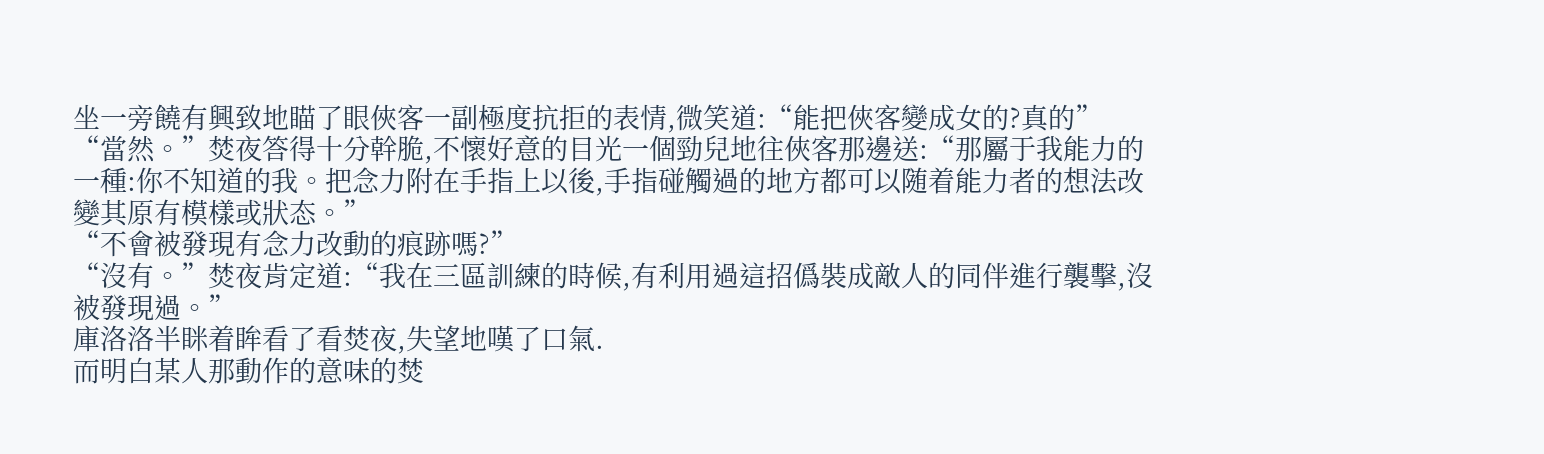坐一旁饒有興致地瞄了眼俠客一副極度抗拒的表情,微笑道:“能把俠客變成女的?真的”
“當然。”焚夜答得十分幹脆,不懷好意的目光一個勁兒地往俠客那邊送:“那屬于我能力的一種:你不知道的我。把念力附在手指上以後,手指碰觸過的地方都可以随着能力者的想法改變其原有模樣或狀态。”
“不會被發現有念力改動的痕跡嗎?”
“沒有。”焚夜肯定道:“我在三區訓練的時候,有利用過這招僞裝成敵人的同伴進行襲擊,沒被發現過。”
庫洛洛半眯着眸看了看焚夜,失望地嘆了口氣.
而明白某人那動作的意味的焚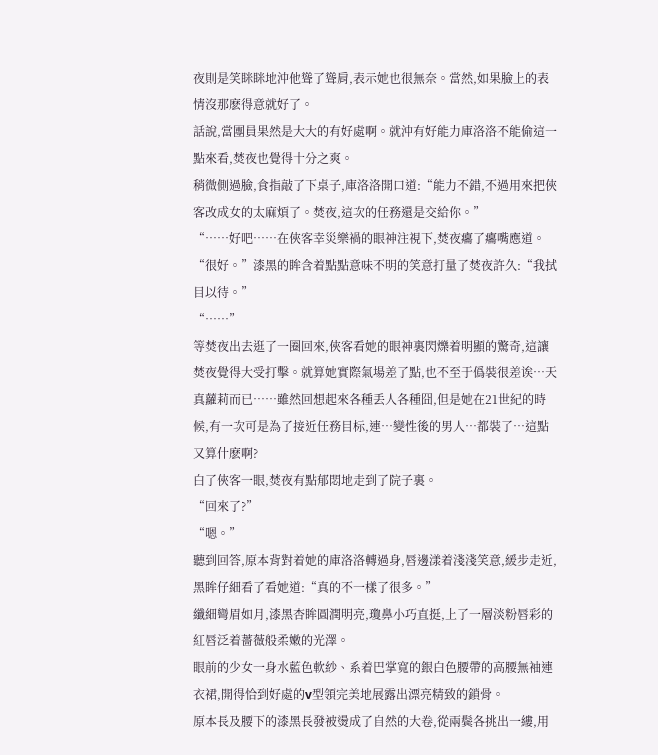夜則是笑眯眯地沖他聳了聳肩,表示她也很無奈。當然,如果臉上的表情沒那麽得意就好了。
話說,當團員果然是大大的有好處啊。就沖有好能力庫洛洛不能偷這一點來看,焚夜也覺得十分之爽。
稍微側過臉,食指敲了下桌子,庫洛洛開口道:“能力不錯,不過用來把俠客改成女的太麻煩了。焚夜,這次的任務還是交給你。”
“……好吧……在俠客幸災樂禍的眼神注視下,焚夜癟了癟嘴應道。
“很好。”漆黑的眸含着點點意味不明的笑意打量了焚夜許久:“我拭目以待。”
“……”
等焚夜出去逛了一圈回來,俠客看她的眼神裏閃爍着明顯的驚奇,這讓焚夜覺得大受打擊。就算她實際氣場差了點,也不至于僞裝很差诶…天真蘿莉而已……雖然回想起來各種丢人各種囧,但是她在21世紀的時候,有一次可是為了接近任務目标,連…變性後的男人…都裝了…這點又算什麽啊?
白了俠客一眼,焚夜有點郁悶地走到了院子裏。
“回來了?”
“嗯。”
聽到回答,原本背對着她的庫洛洛轉過身,唇邊漾着淺淺笑意,緩步走近,黑眸仔細看了看她道:“真的不一樣了很多。”
纖細彎眉如月,漆黑杏眸圓潤明亮,瓊鼻小巧直挺,上了一層淡粉唇彩的紅唇泛着薔薇般柔嫩的光澤。
眼前的少女一身水藍色軟紗、系着巴掌寬的銀白色腰帶的高腰無袖連衣裙,開得恰到好處的v型領完美地展露出漂亮精致的鎖骨。
原本長及腰下的漆黑長發被燙成了自然的大卷,從兩鬓各挑出一縷,用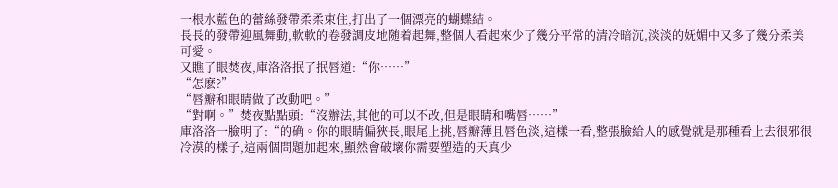一根水藍色的蕾絲發帶柔柔束住,打出了一個漂亮的蝴蝶結。
長長的發帶迎風舞動,軟軟的卷發調皮地随着起舞,整個人看起來少了幾分平常的清冷暗沉,淡淡的妩媚中又多了幾分柔美可愛。
又瞧了眼焚夜,庫洛洛抿了抿唇道:“你……”
“怎麽?”
“唇瓣和眼睛做了改動吧。”
“對啊。”焚夜點點頭:“沒辦法,其他的可以不改,但是眼睛和嘴唇……”
庫洛洛一臉明了:“的确。你的眼睛偏狹長,眼尾上挑,唇瓣薄且唇色淡,這樣一看,整張臉給人的感覺就是那種看上去很邪很冷漠的樣子,這兩個問題加起來,顯然會破壞你需要塑造的天真少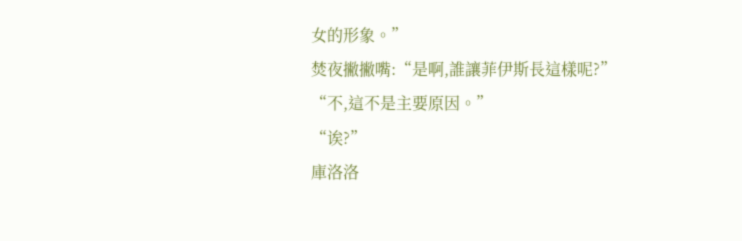女的形象。”
焚夜撇撇嘴:“是啊,誰讓菲伊斯長這樣呢?”
“不,這不是主要原因。”
“诶?”
庫洛洛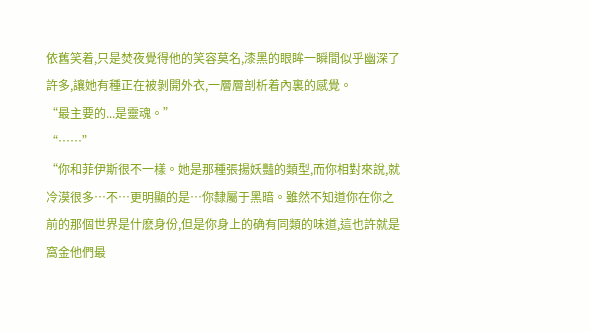依舊笑着,只是焚夜覺得他的笑容莫名,漆黑的眼眸一瞬間似乎幽深了許多,讓她有種正在被剝開外衣,一層層剖析着內裏的感覺。
“最主要的...是靈魂。”
“……”
“你和菲伊斯很不一樣。她是那種張揚妖豔的類型,而你相對來說,就冷漠很多…不…更明顯的是…你隸屬于黑暗。雖然不知道你在你之前的那個世界是什麽身份,但是你身上的确有同類的味道,這也許就是窩金他們最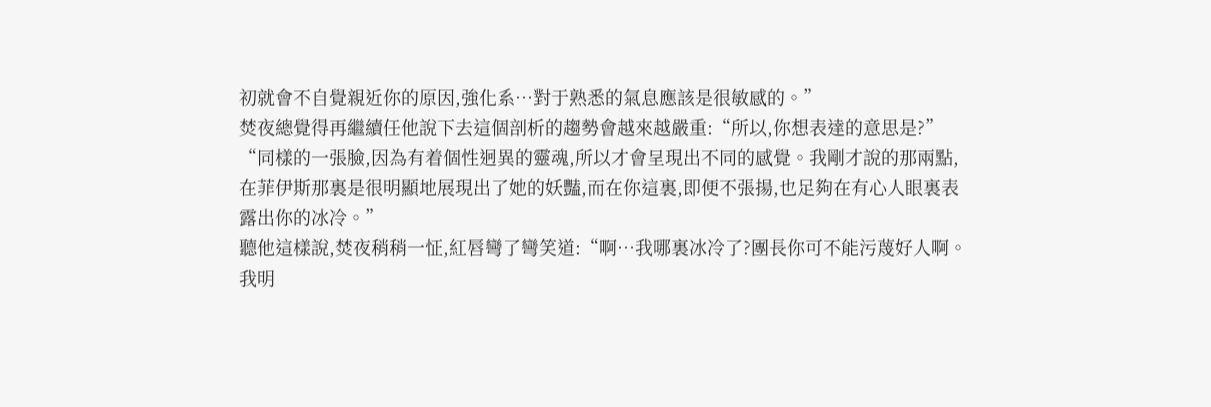初就會不自覺親近你的原因,強化系…對于熟悉的氣息應該是很敏感的。”
焚夜總覺得再繼續任他說下去這個剖析的趨勢會越來越嚴重:“所以,你想表達的意思是?”
“同樣的一張臉,因為有着個性迥異的靈魂,所以才會呈現出不同的感覺。我剛才說的那兩點,在菲伊斯那裏是很明顯地展現出了她的妖豔,而在你這裏,即便不張揚,也足夠在有心人眼裏表露出你的冰冷。”
聽他這樣說,焚夜稍稍一怔,紅唇彎了彎笑道:“啊…我哪裏冰冷了?團長你可不能污蔑好人啊。我明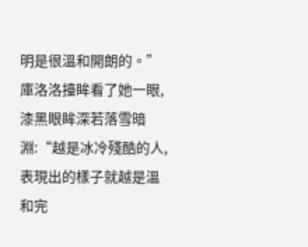明是很溫和開朗的。”
庫洛洛擡眸看了她一眼,漆黑眼眸深若落雪暗淵:“越是冰冷殘酷的人,表現出的樣子就越是溫和完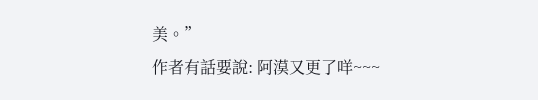美。”
作者有話要說: 阿漠又更了咩~~~